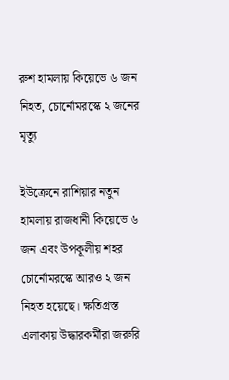রুশ হামলায় কিয়েভে ৬ জন নিহত, চোর্নোমরস্কে ২ জনের মৃত্যু

ইউক্রেনে রাশিয়ার নতুন হামলায় রাজধানী কিয়েভে ৬ জন এবং উপকূলীয় শহর চোর্নোমরস্কে আরও ২ জন নিহত হয়েছে। ক্ষতিগ্রস্ত এলাকায় উদ্ধারকর্মীরা জরুরি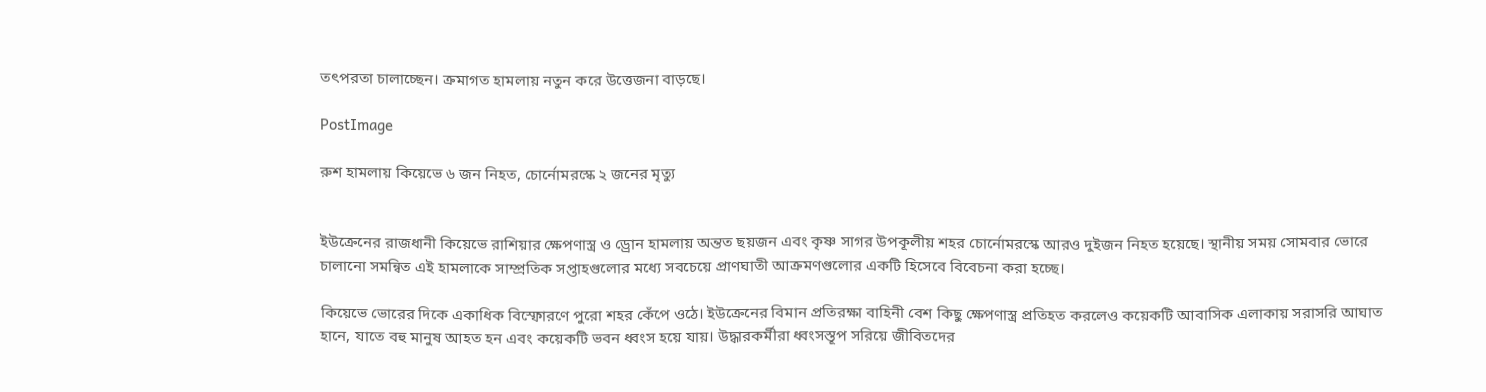তৎপরতা চালাচ্ছেন। ক্রমাগত হামলায় নতুন করে উত্তেজনা বাড়ছে।

PostImage

রুশ হামলায় কিয়েভে ৬ জন নিহত, চোর্নোমরস্কে ২ জনের মৃত্যু


ইউক্রেনের রাজধানী কিয়েভে রাশিয়ার ক্ষেপণাস্ত্র ও ড্রোন হামলায় অন্তত ছয়জন এবং কৃষ্ণ সাগর উপকূলীয় শহর চোর্নোমরস্কে আরও দুইজন নিহত হয়েছে। স্থানীয় সময় সোমবার ভোরে চালানো সমন্বিত এই হামলাকে সাম্প্রতিক সপ্তাহগুলোর মধ্যে সবচেয়ে প্রাণঘাতী আক্রমণগুলোর একটি হিসেবে বিবেচনা করা হচ্ছে।

কিয়েভে ভোরের দিকে একাধিক বিস্ফোরণে পুরো শহর কেঁপে ওঠে। ইউক্রেনের বিমান প্রতিরক্ষা বাহিনী বেশ কিছু ক্ষেপণাস্ত্র প্রতিহত করলেও কয়েকটি আবাসিক এলাকায় সরাসরি আঘাত হানে, যাতে বহু মানুষ আহত হন এবং কয়েকটি ভবন ধ্বংস হয়ে যায়। উদ্ধারকর্মীরা ধ্বংসস্তূপ সরিয়ে জীবিতদের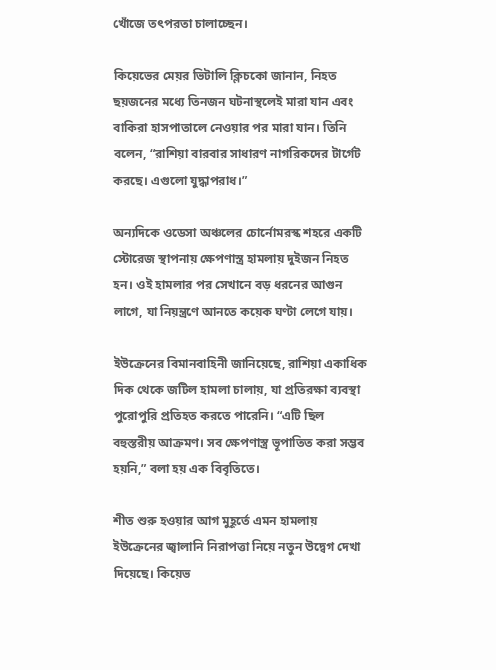খোঁজে তৎপরতা চালাচ্ছেন।

কিয়েভের মেয়র ভিটালি ক্লিচকো জানান, নিহত ছয়জনের মধ্যে তিনজন ঘটনাস্থলেই মারা যান এবং বাকিরা হাসপাতালে নেওয়ার পর মারা যান। তিনি বলেন, “রাশিয়া বারবার সাধারণ নাগরিকদের টার্গেট করছে। এগুলো যুদ্ধাপরাধ।”

অন্যদিকে ওডেসা অঞ্চলের চোর্নোমরস্ক শহরে একটি স্টোরেজ স্থাপনায় ক্ষেপণাস্ত্র হামলায় দুইজন নিহত হন। ওই হামলার পর সেখানে বড় ধরনের আগুন লাগে, যা নিয়ন্ত্রণে আনতে কয়েক ঘণ্টা লেগে যায়।

ইউক্রেনের বিমানবাহিনী জানিয়েছে, রাশিয়া একাধিক দিক থেকে জটিল হামলা চালায়, যা প্রতিরক্ষা ব্যবস্থা পুরোপুরি প্রতিহত করতে পারেনি। “এটি ছিল বহুস্তরীয় আক্রমণ। সব ক্ষেপণাস্ত্র ভূপাতিত করা সম্ভব হয়নি,” বলা হয় এক বিবৃতিতে।

শীত শুরু হওয়ার আগ মুহূর্তে এমন হামলায় ইউক্রেনের জ্বালানি নিরাপত্তা নিয়ে নতুন উদ্বেগ দেখা দিয়েছে। কিয়েভ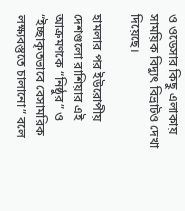ও ওডেসার কিছু এলাকায় সাময়িক বিদ্যুৎ বিভ্রাটও দেখা দিয়েছে।

হামলার পর ইউরোপীয় দেশগুলো রাশিয়ার এই আক্রমণকে “নিষ্ঠুর” ও “ইচ্ছাকৃতভাবে বেসামরিক লক্ষ্যবস্তুতে চালানো” বলে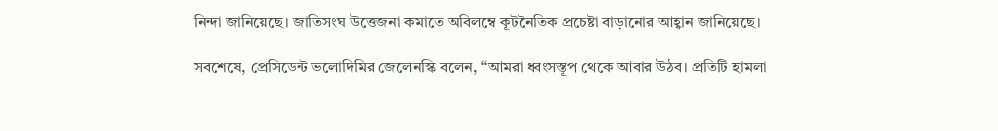নিন্দা জানিয়েছে। জাতিসংঘ উত্তেজনা কমাতে অবিলম্বে কূটনৈতিক প্রচেষ্টা বাড়ানোর আহ্বান জানিয়েছে।

সবশেষে, প্রেসিডেন্ট ভলোদিমির জেলেনস্কি বলেন, “আমরা ধ্বংসস্তূপ থেকে আবার উঠব। প্রতিটি হামলা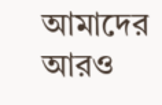আমাদের আরও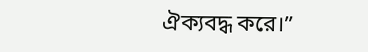ঐক্যবদ্ধ করে।”